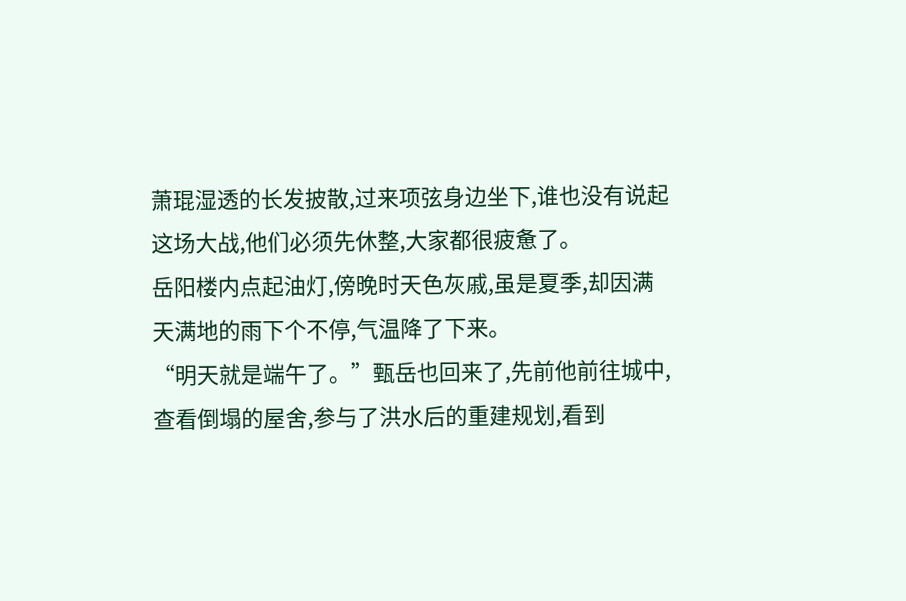萧琨湿透的长发披散,过来项弦身边坐下,谁也没有说起这场大战,他们必须先休整,大家都很疲惫了。
岳阳楼内点起油灯,傍晚时天色灰戚,虽是夏季,却因满天满地的雨下个不停,气温降了下来。
“明天就是端午了。”甄岳也回来了,先前他前往城中,查看倒塌的屋舍,参与了洪水后的重建规划,看到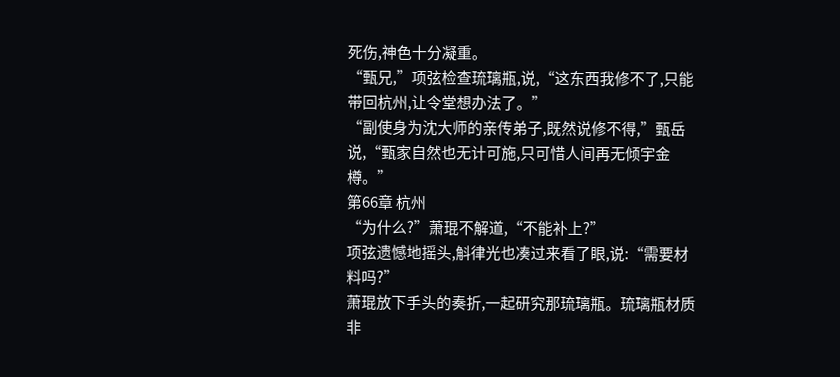死伤,神色十分凝重。
“甄兄,”项弦检查琉璃瓶,说,“这东西我修不了,只能带回杭州,让令堂想办法了。”
“副使身为沈大师的亲传弟子,既然说修不得,”甄岳说,“甄家自然也无计可施,只可惜人间再无倾宇金樽。”
第66章 杭州
“为什么?”萧琨不解道,“不能补上?”
项弦遗憾地摇头,斛律光也凑过来看了眼,说:“需要材料吗?”
萧琨放下手头的奏折,一起研究那琉璃瓶。琉璃瓶材质非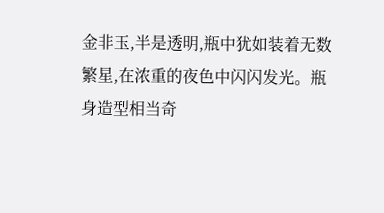金非玉,半是透明,瓶中犹如装着无数繁星,在浓重的夜色中闪闪发光。瓶身造型相当奇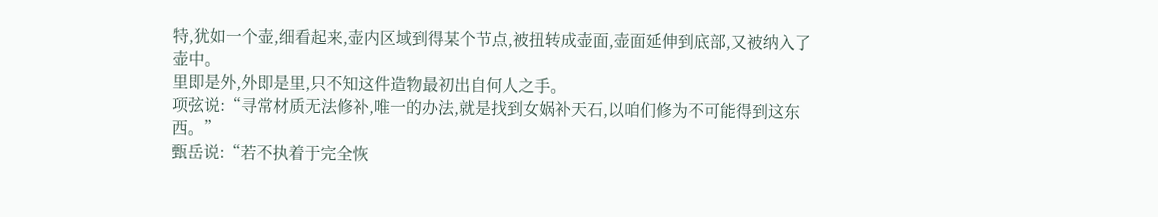特,犹如一个壶,细看起来,壶内区域到得某个节点,被扭转成壶面,壶面延伸到底部,又被纳入了壶中。
里即是外,外即是里,只不知这件造物最初出自何人之手。
项弦说:“寻常材质无法修补,唯一的办法,就是找到女娲补天石,以咱们修为不可能得到这东西。”
甄岳说:“若不执着于完全恢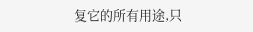复它的所有用途,只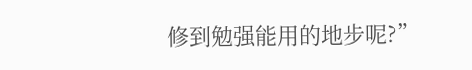修到勉强能用的地步呢?”